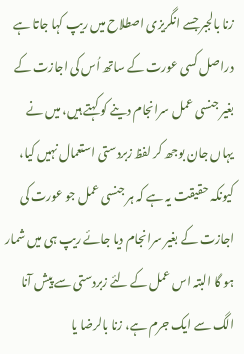زنا بالجبر جسے انگریزی اصطلاح میں ریپ کہا جاتا ہے دراصل کسی عورت کے ساتھ اُس کی اجازت کے بغیر جنسی عمل سرانجام دینے کو کہتے ہیں، میں نے یہاں جان بوجھ کر لفظ زبردستی استعمال نہیں کیا، کیونکہ حقیقت یہ ہے کہ ہر جنسی عمل جو عورت کی اجازت کے بغیر سرانجام دیا جائے ریپ ہی میں شمار ہو گا البتہ اس عمل کے لئے زبردستی سے پیش آنا الگ سے ایک جرم ہے، زنا بالرضا یا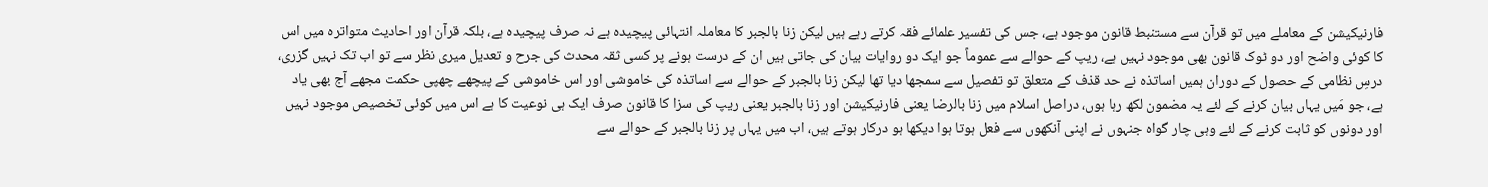فارنیکیشن کے معاملے میں تو قرآن سے مستنبط قانون موجود ہے، جس کی تفسیر علمائے فقہ کرتے رہے ہیں لیکن زنا بالجبر کا معاملہ انتہائی پیچیدہ ہے نہ صرف پیچیدہ ہے، بلکہ قرآن اور احادیث متواترہ میں اس کا کوئی واضح اور دو ٹوک قانون بھی موجود نہیں ہے، ریپ کے حوالے سے عموماً جو ایک دو روایات بیان کی جاتی ہیں ان کے درست ہونے پر کسی ثقہ محدث کی جرح و تعدیل میری نظر سے تو اب تک نہیں گزری، درسِ نظامی کے حصول کے دوران ہمیں اساتذہ نے حد قذف کے متعلق تو تفصیل سے سمجھا دیا تھا لیکن زنا بالجبر کے حوالے سے اساتذہ کی خاموشی اور اس خاموشی کے پیچھے چھپی حکمت مجھے آج بھی یاد ہے، جو مَیں یہاں بیان کرنے کے لئے یہ مضمون لکھ رہا ہوں، دراصل اسلام میں زنا بالرضا یعنی فارنیکیشن اور زنا بالجبر یعنی ریپ کی سزا کا قانون صرف ایک ہی نوعیت کا ہے اس میں کوئی تخصیص موجود نہیں اور دونوں کو ثابت کرنے کے لئے وہی چار گواہ جنہوں نے اپنی آنکھوں سے فعل ہوتا ہوا دیکھا ہو درکار ہوتے ہیں، اب میں یہاں پر زنا بالجبر کے حوالے سے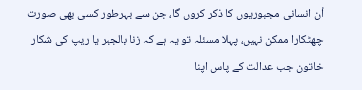اْن انسانی مجبوریوں کا ذکر کروں گا، جن سے بہرطور کسی بھی صورت چھٹکارا ممکن نہیں، پہلا مسئلہ تو یہ ہے کہ زنا بالجبر یا ریپ کی شکار خاتون جب عدالت کے پاس اپنا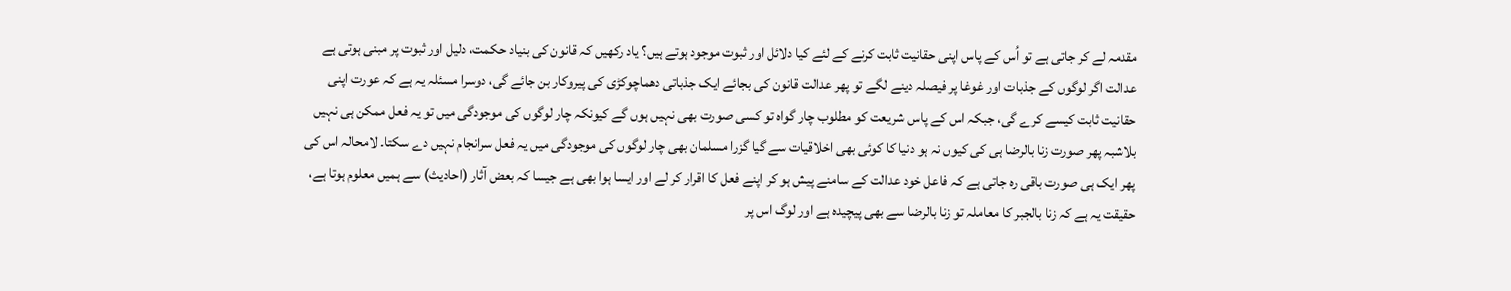مقدمہ لے کر جاتی ہے تو اُس کے پاس اپنی حقانیت ثابت کرنے کے لئے کیا دلائل اور ثبوت موجود ہوتے ہیں؟ یاد رکھیں کہ قانون کی بنیاد حکمت، دلیل اور ثبوت پر مبنی ہوتی ہے عدالت اگر لوگوں کے جذبات اور غوغا پر فیصلہ دینے لگے تو پھر عدالت قانون کی بجائے ایک جذباتی دھماچوکڑی کی پیروکار بن جائے گی، دوسرا مسئلہ یہ ہے کہ عورت اپنی حقانیت ثابت کیسے کرے گی، جبکہ اس کے پاس شریعت کو مطلوب چار گواہ تو کسی صورت بھی نہیں ہوں گے کیونکہ چار لوگوں کی موجودگی میں تو یہ فعل ممکن ہی نہیں بلاشبہ پھر صورت زنا بالرضا ہی کی کیوں نہ ہو دنیا کا کوئی بھی اخلاقیات سے گیا گزرا مسلمان بھی چار لوگوں کی موجودگی میں یہ فعل سرانجام نہیں دے سکتا۔ لامحالہ اس کی پھر ایک ہی صورت باقی رہ جاتی ہے کہ فاعل خود عدالت کے سامنے پیش ہو کر اپنے فعل کا اقرار کر لے اور ایسا ہوا بھی ہے جیسا کہ بعض آثار (احادیث) سے ہمیں معلوم ہوتا ہے، حقیقت یہ ہے کہ زنا بالجبر کا معاملہ تو زنا بالرضا سے بھی پیچیدہ ہے اور لوگ اس پر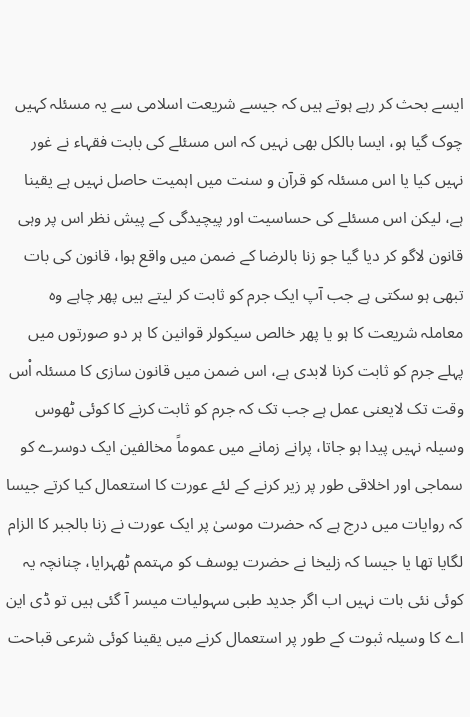ایسے بحث کر رہے ہوتے ہیں کہ جیسے شریعت اسلامی سے یہ مسئلہ کہیں چوک گیا ہو، ایسا بالکل بھی نہیں کہ اس مسئلے کی بابت فقہاء نے غور نہیں کیا یا اس مسئلہ کو قرآن و سنت میں اہمیت حاصل نہیں ہے یقینا ہے، لیکن اس مسئلے کی حساسیت اور پیچیدگی کے پیش نظر اس پر وہی قانون لاگو کر دیا گیا جو زنا بالرضا کے ضمن میں واقع ہوا، قانون کی بات تبھی ہو سکتی ہے جب آپ ایک جرم کو ثابت کر لیتے ہیں پھر چاہے وہ معاملہ شریعت کا ہو یا پھر خالص سیکولر قوانین کا ہر دو صورتوں میں پہلے جرم کو ثابت کرنا لابدی ہے، اس ضمن میں قانون سازی کا مسئلہ اْس وقت تک لایعنی عمل ہے جب تک کہ جرم کو ثابت کرنے کا کوئی ٹھوس وسیلہ نہیں پیدا ہو جاتا، پرانے زمانے میں عموماً مخالفین ایک دوسرے کو سماجی اور اخلاقی طور پر زیر کرنے کے لئے عورت کا استعمال کیا کرتے جیسا کہ روایات میں درج ہے کہ حضرت موسیٰ پر ایک عورت نے زنا بالجبر کا الزام لگایا تھا یا جیسا کہ زلیخا نے حضرت یوسف کو مہتمم ٹھہرایا، چنانچہ یہ کوئی نئی بات نہیں اب اگر جدید طبی سہولیات میسر آ گئی ہیں تو ڈی این اے کا وسیلہ ثبوت کے طور پر استعمال کرنے میں یقینا کوئی شرعی قباحت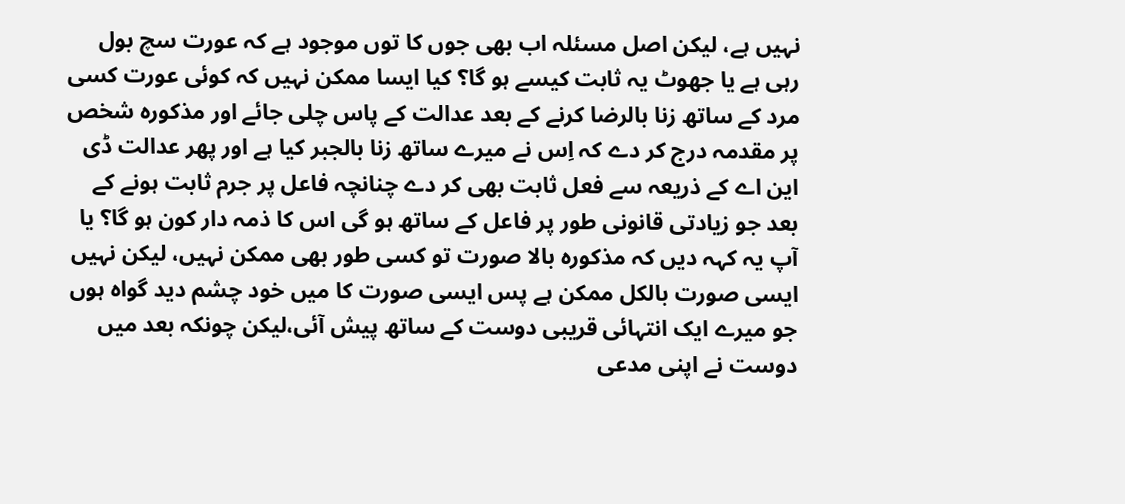نہیں ہے، لیکن اصل مسئلہ اب بھی جوں کا توں موجود ہے کہ عورت سچ بول رہی ہے یا جھوٹ یہ ثابت کیسے ہو گا؟ کیا ایسا ممکن نہیں کہ کوئی عورت کسی مرد کے ساتھ زنا بالرضا کرنے کے بعد عدالت کے پاس چلی جائے اور مذکورہ شخص پر مقدمہ درج کر دے کہ اِس نے میرے ساتھ زنا بالجبر کیا ہے اور پھر عدالت ڈی این اے کے ذریعہ سے فعل ثابت بھی کر دے چنانچہ فاعل پر جرم ثابت ہونے کے بعد جو زیادتی قانونی طور پر فاعل کے ساتھ ہو گی اس کا ذمہ دار کون ہو گا؟ یا آپ یہ کہہ دیں کہ مذکورہ بالا صورت تو کسی طور بھی ممکن نہیں، لیکن نہیں ایسی صورت بالکل ممکن ہے پس ایسی صورت کا میں خود چشم دید گواہ ہوں جو میرے ایک انتہائی قریبی دوست کے ساتھ پیش آئی،لیکن چونکہ بعد میں دوست نے اپنی مدعی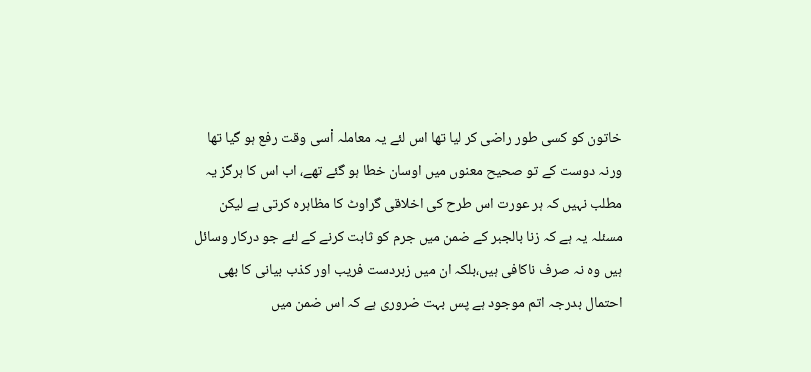خاتون کو کسی طور راضی کر لیا تھا اس لئے یہ معاملہ اْسی وقت رفع ہو گیا تھا ورنہ دوست کے تو صحیح معنوں میں اوسان خطا ہو گئے تھے، اب اس کا ہرگز یہ مطلب نہیں کہ ہر عورت اس طرح کی اخلاقی گراوٹ کا مظاہرہ کرتی ہے لیکن مسئلہ یہ ہے کہ زنا بالجبر کے ضمن میں جرم کو ثابت کرنے کے لئے جو درکار وسائل ہیں وہ نہ صرف ناکافی ہیں،بلکہ ان میں زبردست فریب اور کذب بیانی کا بھی احتمال بدرجہ اتم موجود ہے پس بہت ضروری ہے کہ اس ضمن میں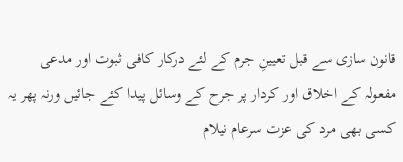قانون سازی سے قبل تعیینِ جرم کے لئے درکار کافی ثبوت اور مدعی مفعولہ کے اخلاق اور کردار پر جرح کے وسائل پیدا کئے جائیں ورنہ پھر یہ کسی بھی مرد کی عزت سرعام نیلام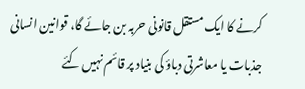کرنے کا ایک مستقل قانونی حربہ بن جائے گا، قوانین انسانی جذبات یا معاشرتی دباؤ کی بنیاد پر قائم نہیں کئے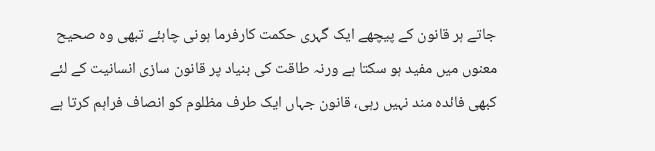جاتے ہر قانون کے پیچھے ایک گہری حکمت کارفرما ہونی چاہئے تبھی وہ صحیح معنوں میں مفید ہو سکتا ہے ورنہ طاقت کی بنیاد پر قانون سازی انسانیت کے لئے کبھی فائدہ مند نہیں رہی، قانون جہاں ایک طرف مظلوم کو انصاف فراہم کرتا ہے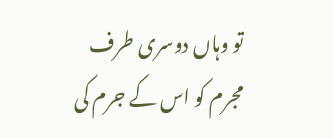تو وہاں دوسری طرف مجرم کو اس کے جرم کی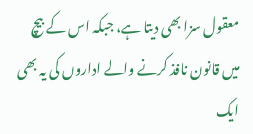معقول سزا بھی دیتا ہے، جبکہ اس کے بیچ میں قانون نافذ کرنے والے اداروں کی یہ بھی ایک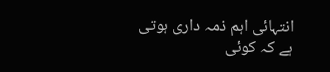انتہائی اہم ذمہ داری ہوتی ہے کہ کوئی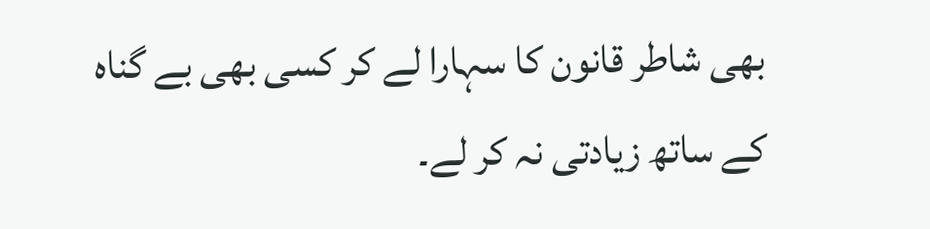بھی شاطر قانون کا سہارا لے کر کسی بھی بے گناہ کے ساتھ زیادتی نہ کر لے۔